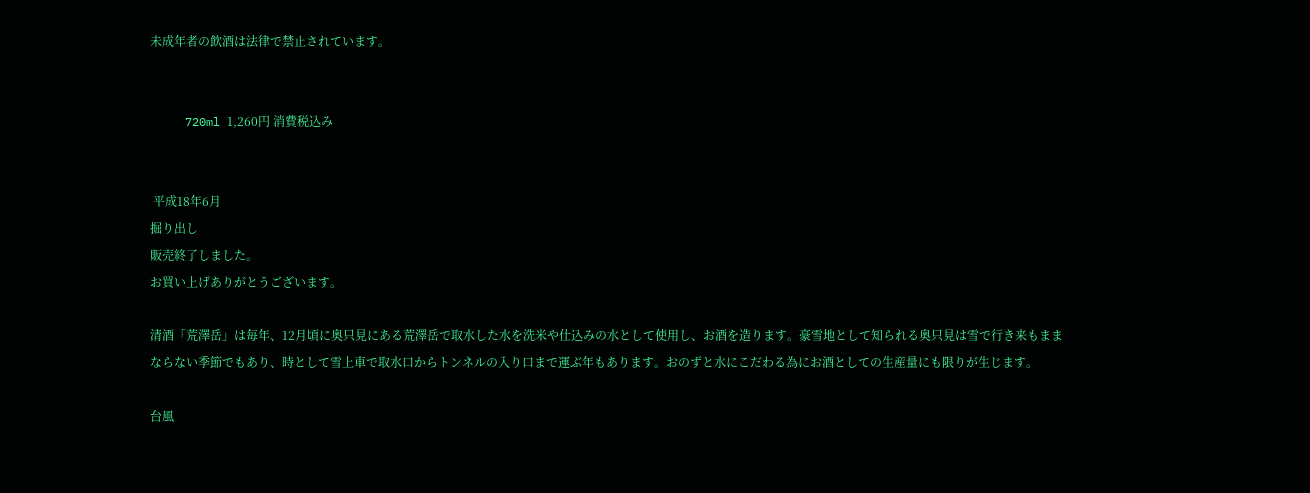未成年者の飲酒は法律で禁止されています。


     720ml 1,260円 消費税込み


 平成18年6月
掘り出し
販売終了しました。
お買い上げありがとうございます。

清酒「荒澤岳」は毎年、12月頃に奥只見にある荒澤岳で取水した水を洗米や仕込みの水として使用し、お酒を造ります。豪雪地として知られる奥只見は雪で行き来もままならない季節でもあり、時として雪上車で取水口からトンネルの入り口まで運ぶ年もあります。おのずと水にこだわる為にお酒としての生産量にも限りが生じます。

台風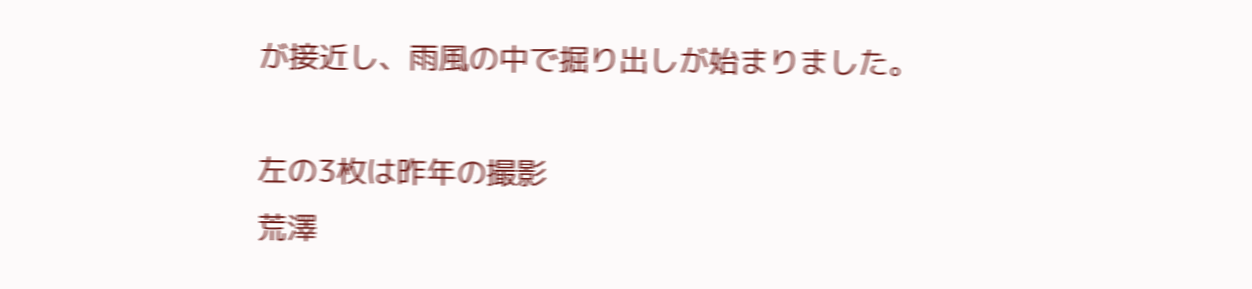が接近し、雨風の中で掘り出しが始まりました。

左の3枚は昨年の撮影
荒澤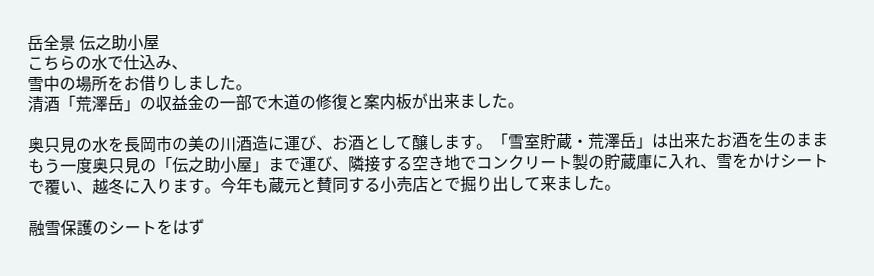岳全景 伝之助小屋
こちらの水で仕込み、
雪中の場所をお借りしました。
清酒「荒澤岳」の収益金の一部で木道の修復と案内板が出来ました。

奥只見の水を長岡市の美の川酒造に運び、お酒として醸します。「雪室貯蔵・荒澤岳」は出来たお酒を生のままもう一度奥只見の「伝之助小屋」まで運び、隣接する空き地でコンクリート製の貯蔵庫に入れ、雪をかけシートで覆い、越冬に入ります。今年も蔵元と賛同する小売店とで掘り出して来ました。

融雪保護のシートをはず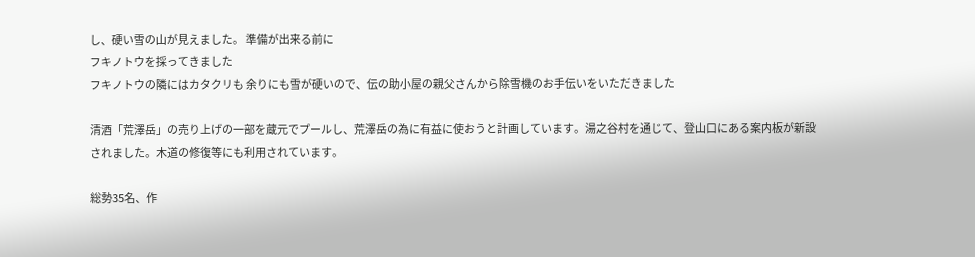し、硬い雪の山が見えました。 準備が出来る前に
フキノトウを採ってきました
フキノトウの隣にはカタクリも 余りにも雪が硬いので、伝の助小屋の親父さんから除雪機のお手伝いをいただきました

清酒「荒澤岳」の売り上げの一部を蔵元でプールし、荒澤岳の為に有益に使おうと計画しています。湯之谷村を通じて、登山口にある案内板が新設されました。木道の修復等にも利用されています。

総勢35名、作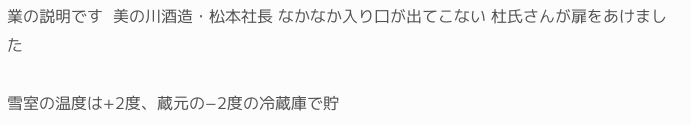業の説明です  美の川酒造・松本社長 なかなか入り口が出てこない 杜氏さんが扉をあけました

雪室の温度は+2度、蔵元の−2度の冷蔵庫で貯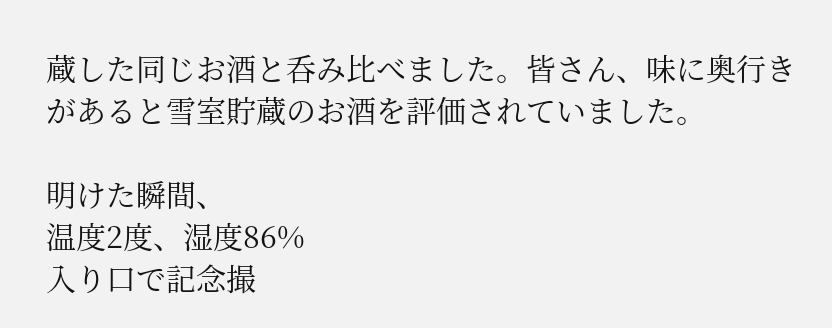蔵した同じお酒と呑み比べました。皆さん、味に奥行きがあると雪室貯蔵のお酒を評価されていました。

明けた瞬間、
温度2度、湿度86%
入り口で記念撮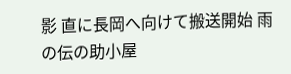影 直に長岡へ向けて搬送開始 雨の伝の助小屋